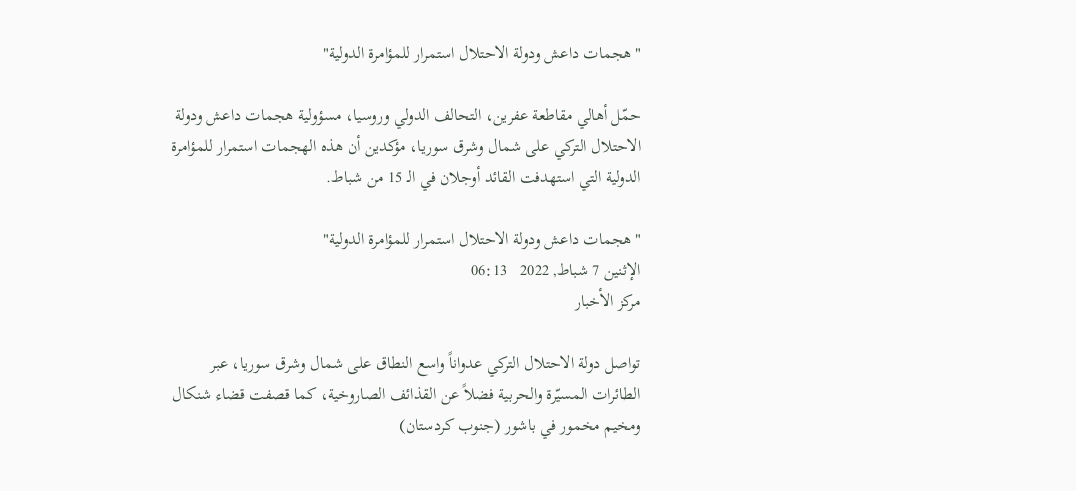"هجمات داعش ودولة الاحتلال استمرار للمؤامرة الدولية"

حمّل أهالي مقاطعة عفرين، التحالف الدولي وروسيا، مسؤولية هجمات داعش ودولة الاحتلال التركي على شمال وشرق سوريا، مؤكدين أن هذه الهجمات استمرار للمؤامرة الدولية التي استهدفت القائد أوجلان في الـ 15 من شباط.

"هجمات داعش ودولة الاحتلال استمرار للمؤامرة الدولية"
الإثنين 7 شباط, 2022   06:13
مركز الأخبار

تواصل دولة الاحتلال التركي عدواناً واسع النطاق على شمال وشرق سوريا، عبر الطائرات المسيّرة والحربية فضلاً عن القذائف الصاروخية، كما قصفت قضاء شنكال ومخيم مخمور في باشور (جنوب كردستان)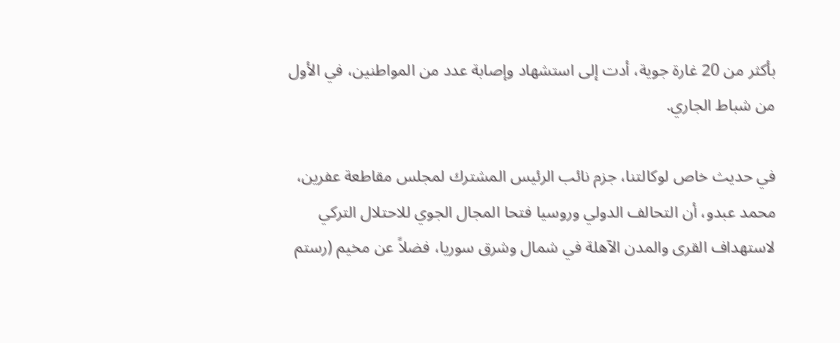بأكثر من 20 غارة جوية، أدت إلى استشهاد وإصابة عدد من المواطنين، في الأول من شباط الجاري.

في حديث خاص لوكالتنا، جزم نائب الرئيس المشترك لمجلس مقاطعة عفرين، محمد عبدو، أن التحالف الدولي وروسيا فتحا المجال الجوي للاحتلال التركي لاستهداف القرى والمدن الآهلة في شمال وشرق سوريا، فضلاً عن مخيم (رستم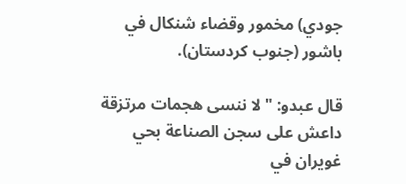جودي) مخمور وقضاء شنكال في باشور (جنوب كردستان).

قال عبدو: "لا ننسى هجمات مرتزقة داعش على سجن الصناعة بحي غويران في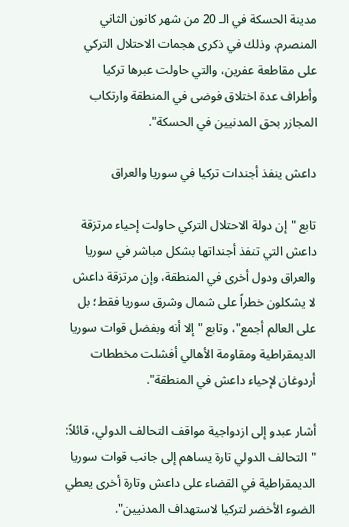مدينة الحسكة في الـ 20 من شهر كانون الثاني المنصرم، وذلك في ذكرى هجمات الاحتلال التركي على مقاطعة عفرين، والتي حاولت عبرها تركيا وأطراف عدة اختلاق فوضى في المنطقة وارتكاب المجازر بحق المدنيين في الحسكة".

داعش ينفذ أجندات تركيا في سوريا والعراق

تابع "إن دولة الاحتلال التركي حاولت إحياء مرتزقة داعش التي تنفذ أجنداتها بشكل مباشر في سوريا والعراق ودول أخرى في المنطقة، وإن مرتزقة داعش لا يشكلون خطراً على شمال وشرق سوريا فقط؛ بل على العالم أجمع"، وتابع " إلا أنه وبفضل قوات سوريا الديمقراطية ومقاومة الأهالي أفشلت مخططات أردوغان لإحياء داعش في المنطقة".

أشار عبدو إلى ازدواجية مواقف التحالف الدولي، قائلاً: "التحالف الدولي تارة يساهم إلى جانب قوات سوريا الديمقراطية في القضاء على داعش وتارة أخرى يعطي الضوء الأخضر لتركيا لاستهداف المدنيين".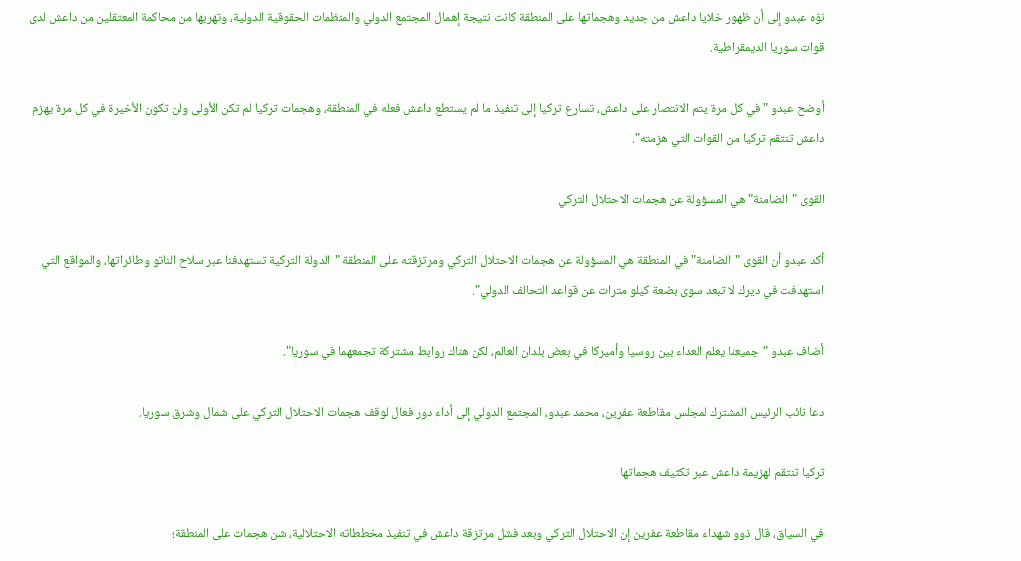نوّه عبدو إلى أن ظهور خلايا داعش من جديد وهجماتها على المنطقة كانت نتيجة إهمال المجتمع الدولي والمنظمات الحقوقية الدولية، وتهربها من محاكمة المعتقلين من داعش لدى قوات سوريا الديمقراطية.

أوضح عبدو "في كل مرة يتم الانتصار على داعش، تسارع تركيا إلى تنفيذ ما لم يستطع داعش فعله في المنطقة، وهجمات تركيا لم تكن الأولى ولن تكون الأخيرة في كل مرة يهزم داعش تنتقم تركيا من القوات التي هزمته".

القوى "الضامنة" هي المسؤولة عن هجمات الاحتلال التركي

أكد عبدو أن القوى "الضامنة" في المنطقة هي المسؤولة عن هجمات الاحتلال التركي ومرتزقته على المنطقة "الدولة التركية تستهدفنا عبر سلاح الناتو وطائراتها، والمواقع التي استهدفت في ديرك لا تبعد سوى بضعة كيلو مترات عن قواعد التحالف الدولي".

أضاف عبدو "جميعنا يعلم العداء بين روسيا وأميركا في بعض بلدان العالم، لكن هناك روابط مشتركة تجمعهما في سوريا".

دعا نائب الرئيس المشترك لمجلس مقاطعة عفرين، محمد عبدو، المجتمع الدولي إلى أداء دور فعال لوقف هجمات الاحتلال التركي على شمال وشرق سوريا.

تركيا تنتقم لهزيمة داعش عبر تكثيف هجماتها

في السياق، قال ذوو شهداء مقاطعة عفرين إن الاحتلال التركي وبعد فشل مرتزقة داعش في تنفيذ مخططاته الاحتلالية، شن هجمات على المنطقة؛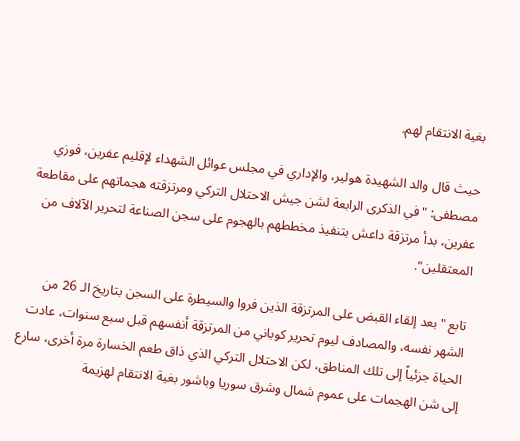بغية الانتقام لهم.

حيث قال والد الشهيدة هولير، والإداري في مجلس عوائل الشهداء لإقليم عفرين، فوزي مصطفى: "في الذكرى الرابعة لشن جيش الاحتلال التركي ومرتزقته هجماتهم على مقاطعة عفرين، بدأ مرتزقة داعش بتنفيذ مخططهم بالهجوم على سجن الصناعة لتحرير الآلاف من المعتقلين".

تابع "بعد إلقاء القبض على المرتزقة الذين فروا والسيطرة على السجن بتاريخ الـ 26 من الشهر نفسه، والمصادف ليوم تحرير كوباني من المرتزقة أنفسهم قبل سبع سنوات، عادت الحياة جزئياً إلى تلك المناطق، لكن الاحتلال التركي الذي ذاق طعم الخسارة مرة أخرى، سارع إلى شن الهجمات على عموم شمال وشرق سوريا وباشور بغية الانتقام لهزيمة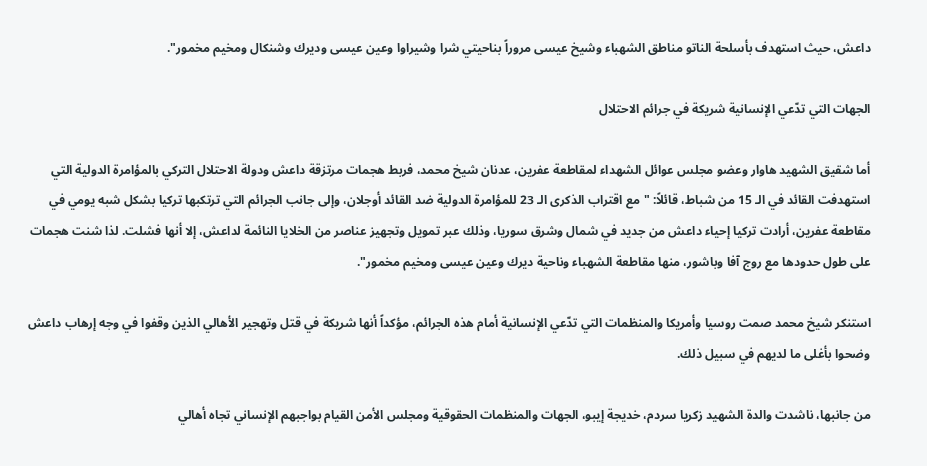داعش، حيث استهدف بأسلحة الناتو مناطق الشهباء وشيخ عيسى مروراً بناحيتي شرا وشيراوا وعين عيسى وديرك وشنكال ومخيم مخمور".

الجهات التي تدّعي الإنسانية شريكة في جرائم الاحتلال

أما شقيق الشهيد هاوار وعضو مجلس عوائل الشهداء لمقاطعة عفرين، عدنان شيخ محمد، فربط هجمات مرتزقة داعش ودولة الاحتلال التركي بالمؤامرة الدولية التي استهدفت القائد في الـ 15 من شباط، قائلاً: "مع اقتراب الذكرى الـ 23 للمؤامرة الدولية ضد القائد أوجلان، وإلى جانب الجرائم التي ترتكبها تركيا بشكل شبه يومي في مقاطعة عفرين، أرادت تركيا إحياء داعش من جديد في شمال وشرق سوريا، وذلك عبر تمويل وتجهيز عناصر من الخلايا النائمة لداعش، إلا أنها فشلت. لذا شنت هجمات على طول حدودها مع روج آفا وباشور، منها مقاطعة الشهباء وناحية ديرك وعين عيسى ومخيم مخمور".

استنكر شيخ محمد صمت روسيا وأمريكا والمنظمات التي تدّعي الإنسانية أمام هذه الجرائم، مؤكداً أنها شريكة في قتل وتهجير الأهالي الذين وقفوا في وجه إرهاب داعش وضحوا بأغلى ما لديهم في سبيل ذلك.

من جانبها، ناشدت والدة الشهيد زكريا سردم، خديجة إيبو، الجهات والمنظمات الحقوقية ومجلس الأمن القيام بواجبهم الإنساني تجاه أهالي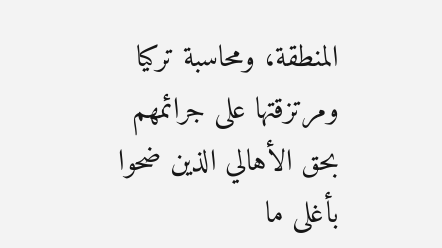المنطقة، ومحاسبة تركيا ومرتزقتها على جرائمهم بحق الأهالي الذين ضحوا بأغلى ما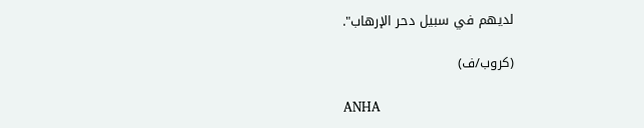لديهم في سبيل دحر الإرهاب".

(كروب/ف)

ANHA